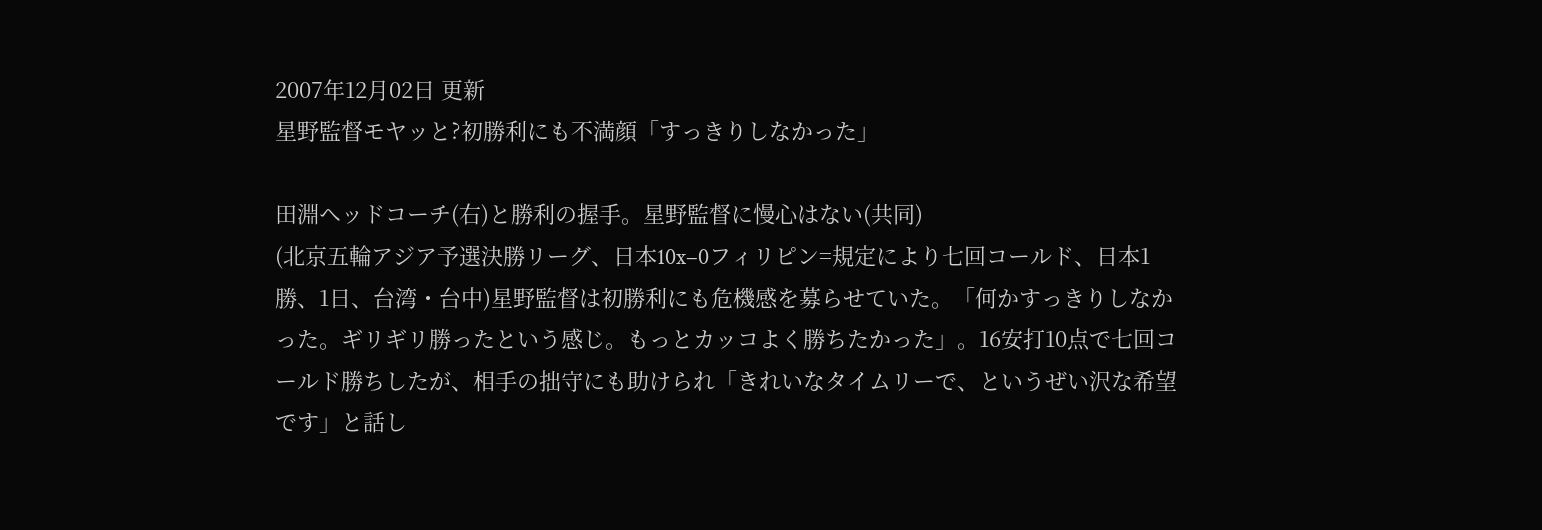2007年12月02日 更新
星野監督モヤッと?初勝利にも不満顔「すっきりしなかった」

田淵ヘッドコーチ(右)と勝利の握手。星野監督に慢心はない(共同)
(北京五輪アジア予選決勝リーグ、日本10x−0フィリピン=規定により七回コールド、日本1勝、1日、台湾・台中)星野監督は初勝利にも危機感を募らせていた。「何かすっきりしなかった。ギリギリ勝ったという感じ。もっとカッコよく勝ちたかった」。16安打10点で七回コールド勝ちしたが、相手の拙守にも助けられ「きれいなタイムリーで、というぜい沢な希望です」と話し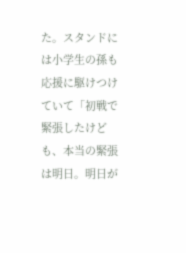た。スタンドには小学生の孫も応援に駆けつけていて「初戦で緊張したけども、本当の緊張は明日。明日が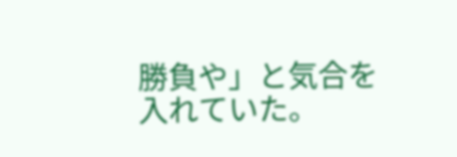勝負や」と気合を入れていた。